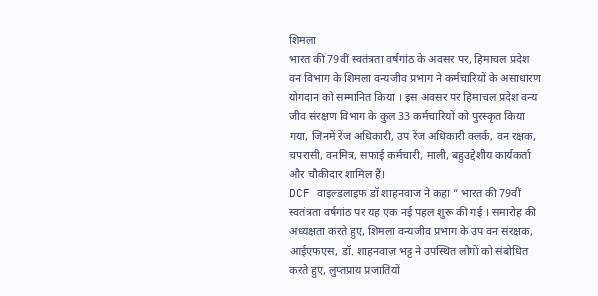शिमला
भारत की 79वीं स्वतंत्रता वर्षगांठ के अवसर पर, हिमाचल प्रदेश वन विभाग के शिमला वन्यजीव प्रभाग ने कर्मचारियों के असाधारण योगदान को सम्मानित किया । इस अवसर पर हिमाचल प्रदेश वन्य जीव संरक्षण विभाग के कुल 33 कर्मचारियों को पुरस्कृत किया गया, जिनमें रेंज अधिकारी, उप रेंज अधिकारी क्लर्क, वन रक्षक, चपरासी, वनमित्र, सफाई कर्मचारी, माली, बहुउद्देशीय कार्यकर्ता और चौकीदार शामिल हैं।
DCF वाइल्डलाइफ डॉ शाहनवाज ने कहा ” भारत की 79वीं स्वतंत्रता वर्षगांठ पर यह एक नई पहल शुरू की गई । समारोह की अध्यक्षता करते हुए, शिमला वन्यजीव प्रभाग के उप वन संरक्षक, आईएफएस, डॉ. शाहनवाज़ भट्ट ने उपस्थित लोगों को संबोधित करते हुए, लुप्तप्राय प्रजातियों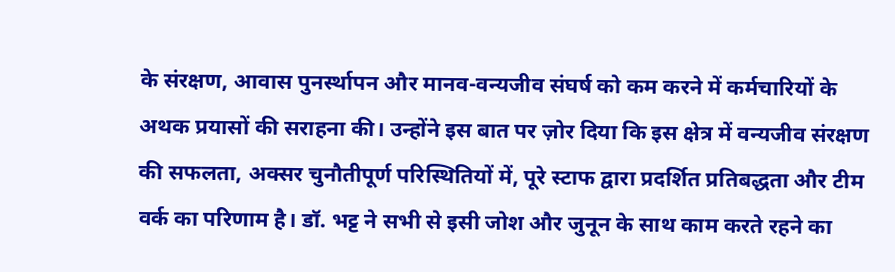के संरक्षण, आवास पुनर्स्थापन और मानव-वन्यजीव संघर्ष को कम करने में कर्मचारियों के अथक प्रयासों की सराहना की। उन्होंने इस बात पर ज़ोर दिया कि इस क्षेत्र में वन्यजीव संरक्षण की सफलता, अक्सर चुनौतीपूर्ण परिस्थितियों में, पूरे स्टाफ द्वारा प्रदर्शित प्रतिबद्धता और टीम वर्क का परिणाम है। डॉ. भट्ट ने सभी से इसी जोश और जुनून के साथ काम करते रहने का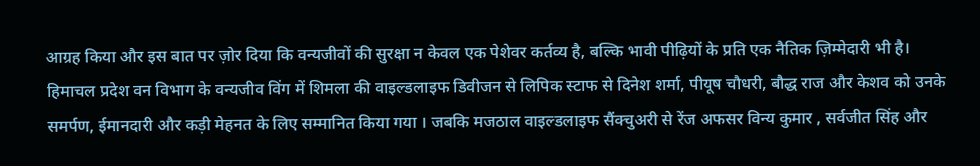आग्रह किया और इस बात पर ज़ोर दिया कि वन्यजीवों की सुरक्षा न केवल एक पेशेवर कर्तव्य है, बल्कि भावी पीढ़ियों के प्रति एक नैतिक ज़िम्मेदारी भी है।
हिमाचल प्रदेश वन विभाग के वन्यजीव विंग में शिमला की वाइल्डलाइफ डिवीजन से लिपिक स्टाफ से दिनेश शर्मा, पीयूष चौधरी, बौद्ध राज और केशव को उनके समर्पण, ईमानदारी और कड़ी मेहनत के लिए सम्मानित किया गया । जबकि मजठाल वाइल्डलाइफ सैंक्चुअरी से रेंज अफसर विन्य कुमार , सर्वजीत सिंह और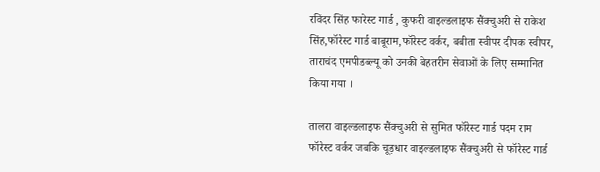रविंदर सिंह फारेस्ट गार्ड , कुफरी वाइल्डलाइफ सैंक्चुअरी से राकेश सिंह,फॉरेस्ट गार्ड बाबूराम,फॉरेस्ट वर्कर, बबीता स्वीपर दीपक स्वीपर, ताराचंद एमपीडब्ल्यू को उनकी बेहतरीन सेवाओं के लिए सम्मानित किया गया ।

तालरा वाइल्डलाइफ सैंक्चुअरी से सुमित फॉरेस्ट गार्ड पदम राम फॉरेस्ट वर्कर जबकि चूड़धार वाइल्डलाइफ सैंक्चुअरी से फॉरेस्ट गार्ड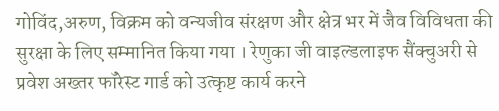गोविंद,अरुण, विक्रम को वन्यजीव संरक्षण और क्षेत्र भर में जैव विविधता की सुरक्षा के लिए सम्मानित किया गया । रेणुका जी वाइल्डलाइफ सैंक्चुअरी से प्रवेश अख्तर फॉरेस्ट गार्ड को उत्कृष्ट कार्य करने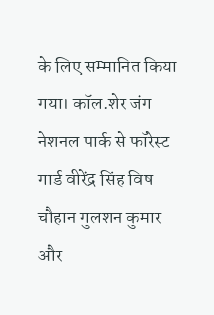के लिए सम्मानित किया गया। कॉल.शेर जंग नेशनल पार्क से फॉरेस्ट गार्ड वीरेंद्र सिंह विष चौहान गुलशन कुमार और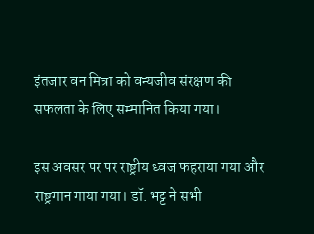इंतजार वन मित्रा को वन्यजीव संरक्षण की सफलता के लिए सम्मानित किया गया।

इस अवसर पर पर राष्ट्रीय ध्वज फहराया गया और राष्ट्रगान गाया गया। डॉ. भट्ट ने सभी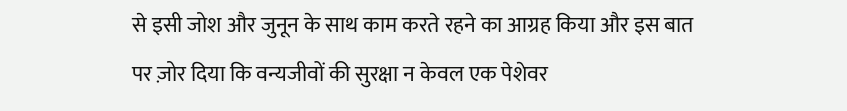से इसी जोश और जुनून के साथ काम करते रहने का आग्रह किया और इस बात पर ज़ोर दिया कि वन्यजीवों की सुरक्षा न केवल एक पेशेवर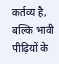कर्तव्य है, बल्कि भावी पीढ़ियों के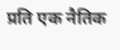प्रति एक नैतिक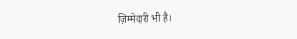ज़िम्मेदारी भी है।